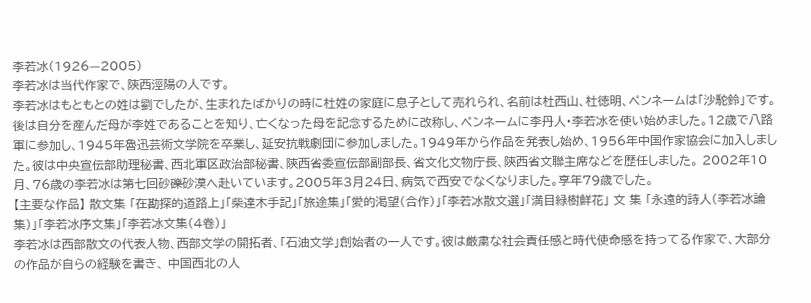李若冰(1926—2005)
李若冰は当代作家で、陝西涇陽の人です。
李若冰はもともとの姓は劉でしたが、生まれたばかりの時に杜姓の家庭に息子として売れられ、名前は杜西山、杜徳明、ペンネームは「沙駝鈴」です。後は自分を産んだ母が李姓であることを知り、亡くなった母を記念するために改称し、ペンネームに李丹人・李若冰を使い始めました。12歳で八路軍に参加し、1945年魯迅芸術文学院を卒業し、延安抗戦劇団に参加しました。1949年から作品を発表し始め、1956年中国作家協会に加入しました。彼は中央宣伝部助理秘書、西北軍区政治部秘書、陝西省委宣伝部副部長、省文化文物庁長、陝西省文聯主席などを歴任しました。 2002年10月、76歳の李若冰は第七回砂礫砂漠へ赴いています。2005年3月24日、病気で西安でなくなりました。享年79歳でした。
【主要な作品】 散文集 「在勘探的道路上」「柴達木手記」「旅途集」「愛的渇望(合作)」「李若冰散文選」「満目緑樹鮮花」 文 集 「永遠的詩人(李若冰論集)」「李若冰序文集」「李若冰文集(4卷)」
李若冰は西部散文の代表人物、西部文学の開拓者、「石油文学」創始者の一人です。彼は厳粛な社会責任感と時代使命感を持ってる作家で、大部分の作品が自らの経験を書き、 中国西北の人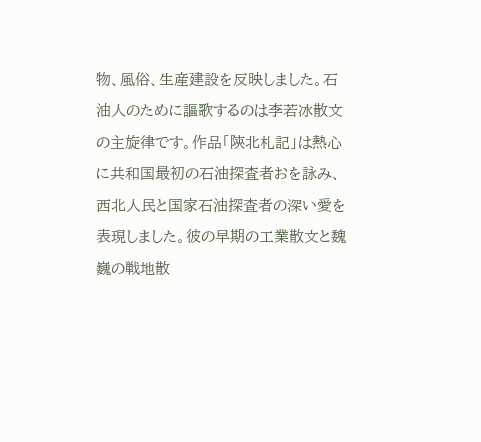物、風俗、生産建設を反映しました。石油人のために謳歌するのは李若冰散文の主旋律です。作品「陝北札記」は熱心に共和国最初の石油探査者おを詠み、西北人民と国家石油探査者の深い愛を表現しました。彼の早期の工業散文と魏巍の戦地散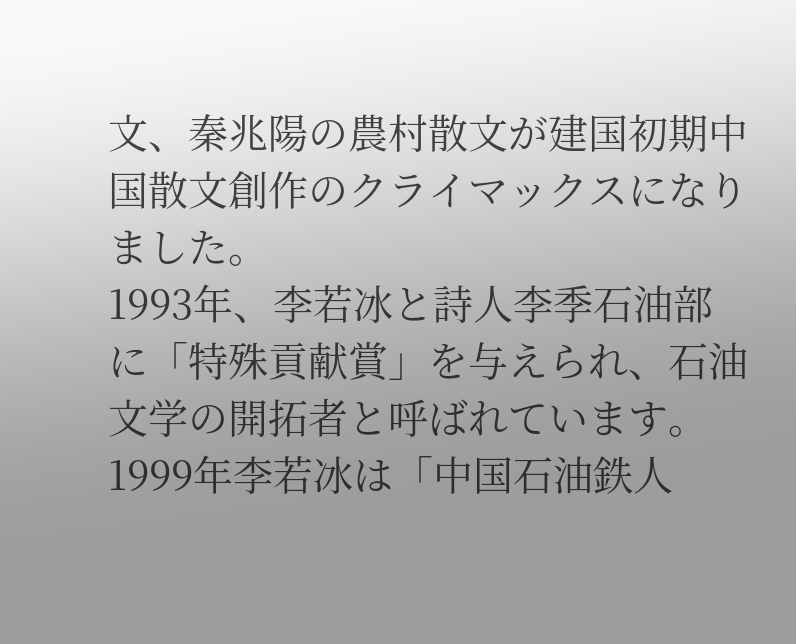文、秦兆陽の農村散文が建国初期中国散文創作のクライマックスになりました。
1993年、李若冰と詩人李季石油部に「特殊貢献賞」を与えられ、石油文学の開拓者と呼ばれています。1999年李若冰は「中国石油鉄人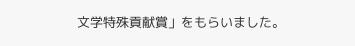文学特殊貢献賞」をもらいました。